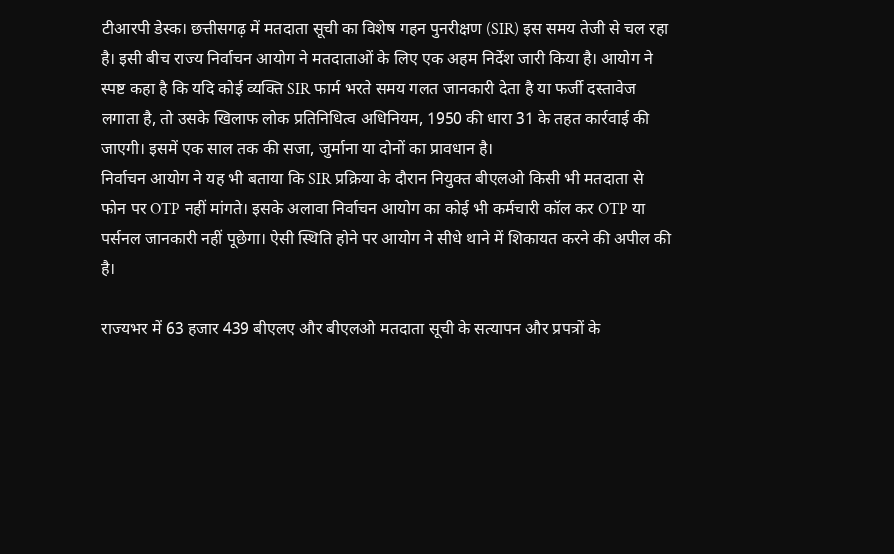टीआरपी डेस्क। छत्तीसगढ़ में मतदाता सूची का विशेष गहन पुनरीक्षण (SIR) इस समय तेजी से चल रहा है। इसी बीच राज्य निर्वाचन आयोग ने मतदाताओं के लिए एक अहम निर्देश जारी किया है। आयोग ने स्पष्ट कहा है कि यदि कोई व्यक्ति SIR फार्म भरते समय गलत जानकारी देता है या फर्जी दस्तावेज लगाता है, तो उसके खिलाफ लोक प्रतिनिधित्व अधिनियम, 1950 की धारा 31 के तहत कार्रवाई की जाएगी। इसमें एक साल तक की सजा, जुर्माना या दोनों का प्रावधान है।
निर्वाचन आयोग ने यह भी बताया कि SIR प्रक्रिया के दौरान नियुक्त बीएलओ किसी भी मतदाता से फोन पर OTP नहीं मांगते। इसके अलावा निर्वाचन आयोग का कोई भी कर्मचारी कॉल कर OTP या पर्सनल जानकारी नहीं पूछेगा। ऐसी स्थिति होने पर आयोग ने सीधे थाने में शिकायत करने की अपील की है।

राज्यभर में 63 हजार 439 बीएलए और बीएलओ मतदाता सूची के सत्यापन और प्रपत्रों के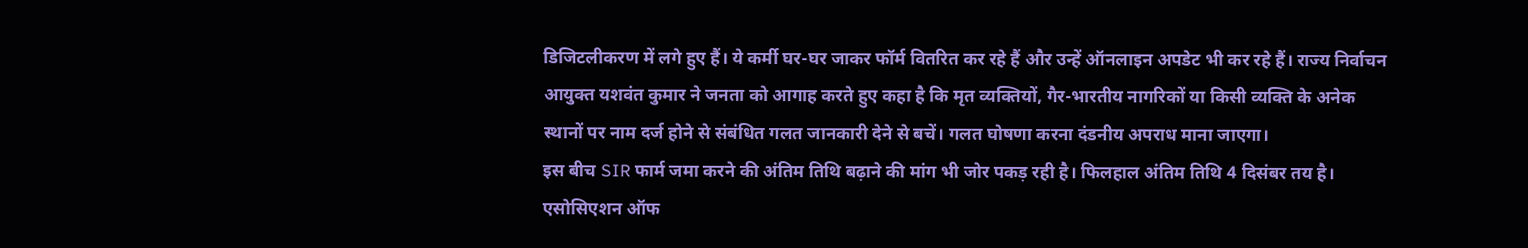डिजिटलीकरण में लगे हुए हैं। ये कर्मी घर-घर जाकर फॉर्म वितरित कर रहे हैं और उन्हें ऑनलाइन अपडेट भी कर रहे हैं। राज्य निर्वाचन आयुक्त यशवंत कुमार ने जनता को आगाह करते हुए कहा है कि मृत व्यक्तियों, गैर-भारतीय नागरिकों या किसी व्यक्ति के अनेक स्थानों पर नाम दर्ज होने से संबंधित गलत जानकारी देने से बचें। गलत घोषणा करना दंडनीय अपराध माना जाएगा।
इस बीच SIR फार्म जमा करने की अंतिम तिथि बढ़ाने की मांग भी जोर पकड़ रही है। फिलहाल अंतिम तिथि 4 दिसंबर तय है। एसोसिएशन ऑफ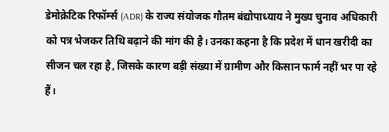डेमोक्रेटिक रिफॉर्म्स (ADR) के राज्य संयोजक गौतम बंद्योपाध्याय ने मुख्य चुनाव अधिकारी को पत्र भेजकर तिथि बढ़ाने की मांग की है। उनका कहना है कि प्रदेश में धान खरीदी का सीजन चल रहा है, जिसके कारण बड़ी संख्या में ग्रामीण और किसान फार्म नहीं भर पा रहे हैं।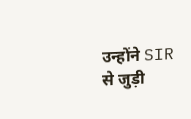उन्होंने SIR से जुड़ी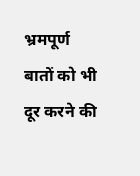भ्रमपूर्ण बातों को भी दूर करने की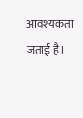आवश्यकता जताई है।